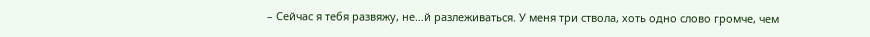– Сейчас я тебя развяжу, не…й разлеживаться. У меня три ствола, хоть одно слово громче, чем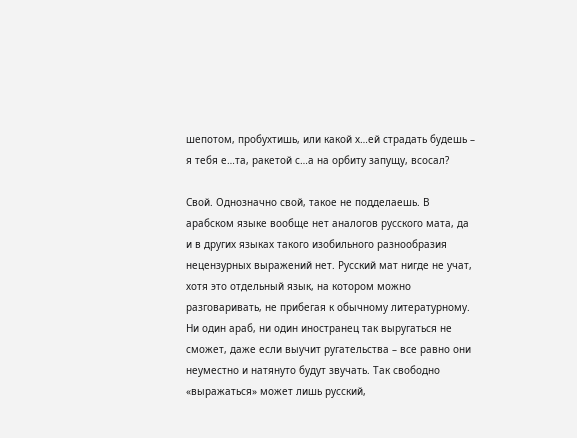шепотом, пробухтишь, или какой х…ей страдать будешь – я тебя е…та, ракетой с…а на орбиту запущу, всосал?

Свой. Однозначно свой, такое не подделаешь. В арабском языке вообще нет аналогов русского мата, да и в других языках такого изобильного разнообразия нецензурных выражений нет. Русский мат нигде не учат, хотя это отдельный язык, на котором можно разговаривать, не прибегая к обычному литературному. Ни один араб, ни один иностранец так выругаться не сможет, даже если выучит ругательства – все равно они неуместно и натянуто будут звучать. Так свободно «выражаться» может лишь русский,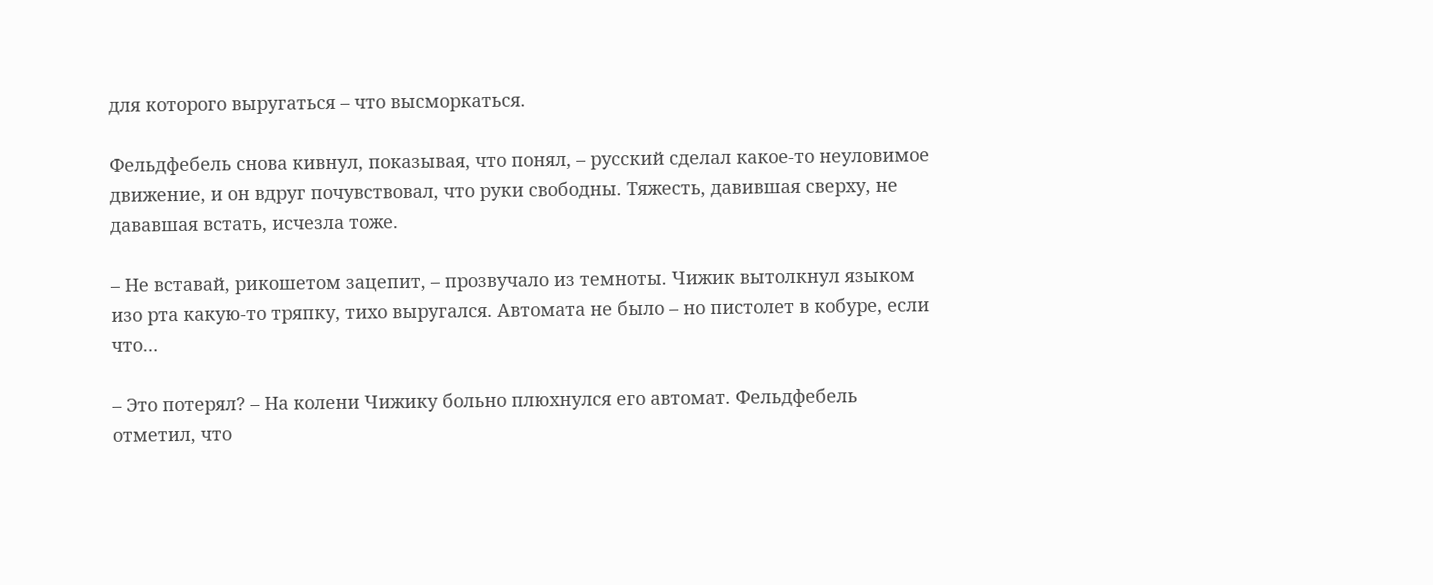для которого выругаться – что высморкаться.

Фельдфебель снова кивнул, показывая, что понял, – русский сделал какое-то неуловимое движение, и он вдруг почувствовал, что руки свободны. Тяжесть, давившая сверху, не дававшая встать, исчезла тоже.

– Не вставай, рикошетом зацепит, – прозвучало из темноты. Чижик вытолкнул языком изо рта какую-то тряпку, тихо выругался. Автомата не было – но пистолет в кобуре, если что…

– Это потерял? – На колени Чижику больно плюхнулся его автомат. Фельдфебель отметил, что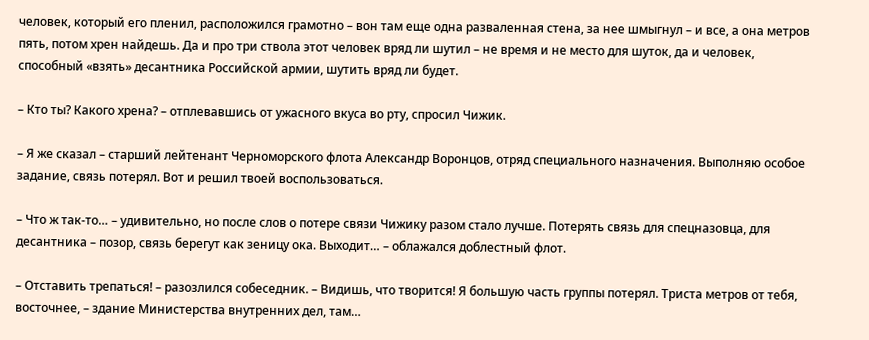человек, который его пленил, расположился грамотно – вон там еще одна разваленная стена, за нее шмыгнул – и все, а она метров пять, потом хрен найдешь. Да и про три ствола этот человек вряд ли шутил – не время и не место для шуток, да и человек, способный «взять» десантника Российской армии, шутить вряд ли будет.

– Кто ты? Какого хрена? – отплевавшись от ужасного вкуса во рту, спросил Чижик.

– Я же сказал – старший лейтенант Черноморского флота Александр Воронцов, отряд специального назначения. Выполняю особое задание, связь потерял. Вот и решил твоей воспользоваться.

– Что ж так-то… – удивительно, но после слов о потере связи Чижику разом стало лучше. Потерять связь для спецназовца, для десантника – позор, связь берегут как зеницу ока. Выходит… – облажался доблестный флот.

– Отставить трепаться! – разозлился собеседник. – Видишь, что творится! Я большую часть группы потерял. Триста метров от тебя, восточнее, – здание Министерства внутренних дел, там…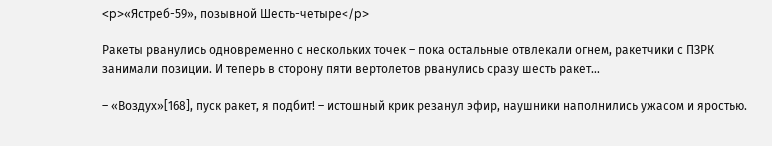<p>«Ястреб-59», позывной Шесть-четыре</p>

Ракеты рванулись одновременно с нескольких точек – пока остальные отвлекали огнем, ракетчики с ПЗРК занимали позиции. И теперь в сторону пяти вертолетов рванулись сразу шесть ракет…

– «Воздух»[168], пуск ракет, я подбит! – истошный крик резанул эфир, наушники наполнились ужасом и яростью.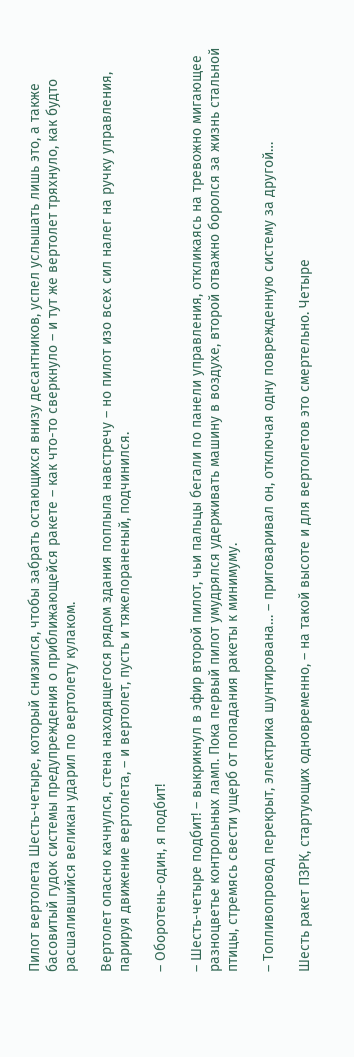Пилот вертолета Шесть-четыре, который снизился, чтобы забрать остающихся внизу десантников, успел услышать лишь это, а также басовитый гудок системы предупреждения о приближающейся ракете – как что-то сверкнуло – и тут же вертолет тряхнуло, как будто расшалившийся великан ударил по вертолету кулаком.

Вертолет опасно качнулся, стена находящегося рядом здания поплыла навстречу – но пилот изо всех сил налег на ручку управления, парируя движение вертолета, – и вертолет, пусть и тяжелораненый, подчинился.

– Оборотень-один, я подбит!

– Шесть-четыре подбит! – выкрикнул в эфир второй пилот, чьи пальцы бегали по панели управления, откликаясь на тревожно мигающее разноцветье контрольных ламп. Пока первый пилот умудрялся удерживать машину в воздухе, второй отважно боролся за жизнь стальной птицы, стремясь свести ущерб от попадания ракеты к минимуму.

– Топливопровод перекрыт, электрика шунтирована… – приговаривал он, отключая одну поврежденную систему за другой…

Шесть ракет ПЗРК, стартующих одновременно, – на такой высоте и для вертолетов это смертельно. Четыре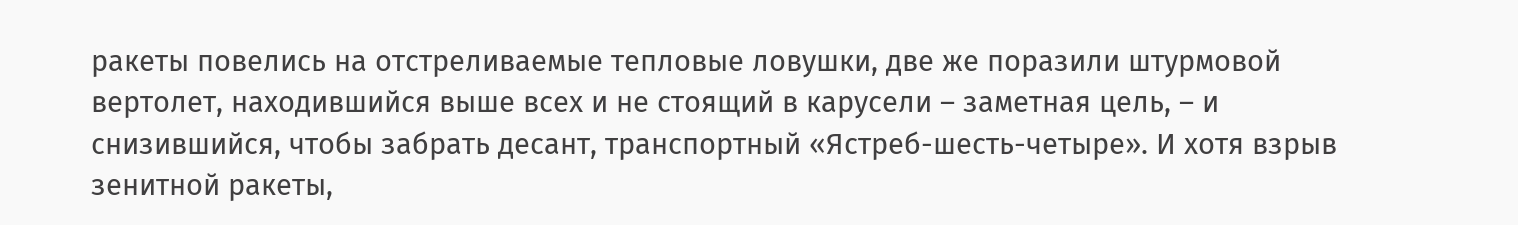ракеты повелись на отстреливаемые тепловые ловушки, две же поразили штурмовой вертолет, находившийся выше всех и не стоящий в карусели – заметная цель, – и снизившийся, чтобы забрать десант, транспортный «Ястреб-шесть-четыре». И хотя взрыв зенитной ракеты,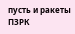пусть и ракеты ПЗРК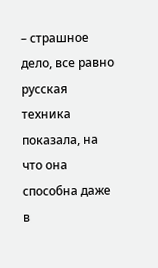– страшное дело, все равно русская техника показала, на что она способна даже в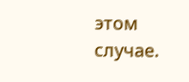этом случае.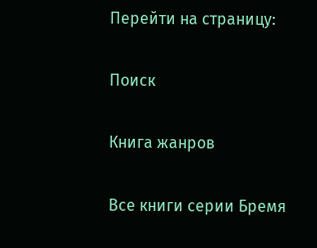Перейти на страницу:

Поиск

Книга жанров

Все книги серии Бремя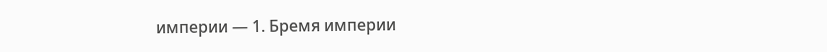империи — 1. Бремя империи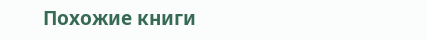Похожие книги